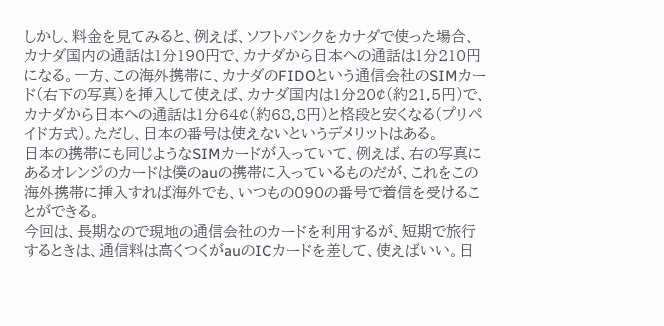しかし、料金を見てみると、例えば、ソフトバンクをカナダで使った場合、カナダ国内の通話は1分190円で、カナダから日本への通話は1分210円になる。一方、この海外携帯に、カナダのFIDOという通信会社のSIMカード(右下の写真)を挿入して使えば、カナダ国内は1分20¢(約21.5円)で、カナダから日本への通話は1分64¢(約68.8円)と格段と安くなる(プリペイド方式)。ただし、日本の番号は使えないというデメリットはある。
日本の携帯にも同じようなSIMカードが入っていて、例えば、右の写真にあるオレンジのカードは僕のauの携帯に入っているものだが、これをこの海外携帯に挿入すれば海外でも、いつもの090の番号で着信を受けることができる。
今回は、長期なので現地の通信会社のカードを利用するが、短期で旅行するときは、通信料は高くつくがauのICカードを差して、使えばいい。日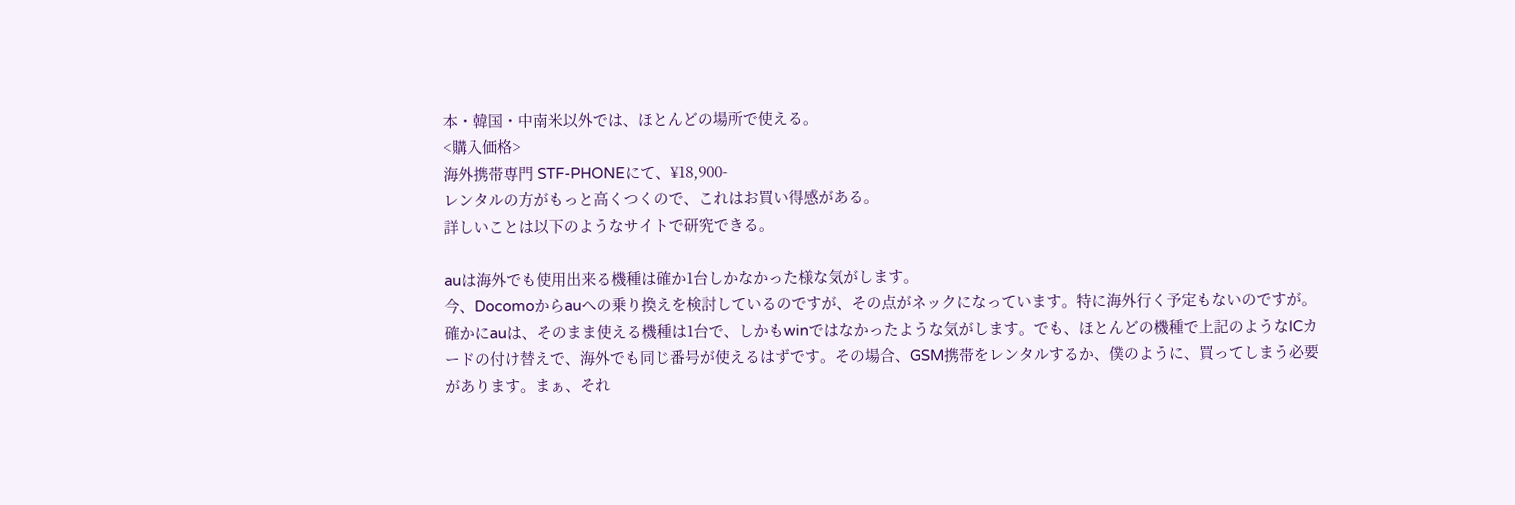本・韓国・中南米以外では、ほとんどの場所で使える。
<購入価格>
海外携帯専門 STF-PHONEにて、¥18,900-
レンタルの方がもっと高くつくので、これはお買い得感がある。
詳しいことは以下のようなサイトで研究できる。

auは海外でも使用出来る機種は確か1台しかなかった様な気がします。
今、Docomoからauへの乗り換えを検討しているのですが、その点がネックになっています。特に海外行く予定もないのですが。
確かにauは、そのまま使える機種は1台で、しかもwinではなかったような気がします。でも、ほとんどの機種で上記のようなICカードの付け替えで、海外でも同じ番号が使えるはずです。その場合、GSM携帯をレンタルするか、僕のように、買ってしまう必要があります。まぁ、それ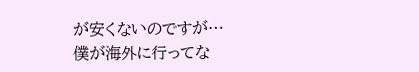が安くないのですが…
僕が海外に行ってな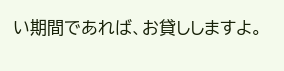い期間であれば、お貸ししますよ。